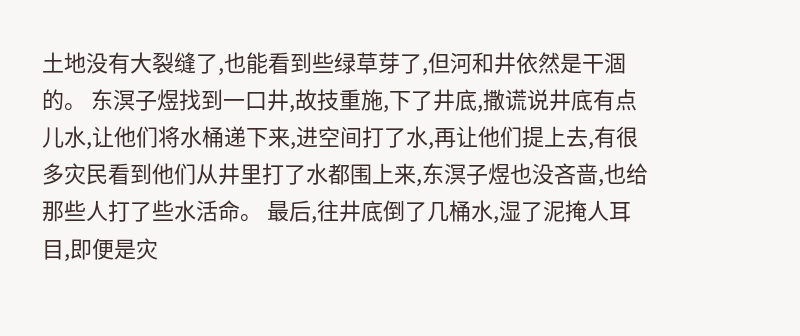土地没有大裂缝了,也能看到些绿草芽了,但河和井依然是干涸的。 东溟子煜找到一口井,故技重施,下了井底,撒谎说井底有点儿水,让他们将水桶递下来,进空间打了水,再让他们提上去,有很多灾民看到他们从井里打了水都围上来,东溟子煜也没吝啬,也给那些人打了些水活命。 最后,往井底倒了几桶水,湿了泥掩人耳目,即便是灾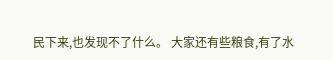民下来,也发现不了什么。 大家还有些粮食,有了水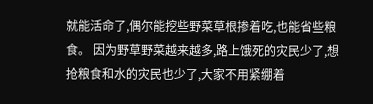就能活命了,偶尔能挖些野菜草根掺着吃,也能省些粮食。 因为野草野菜越来越多,路上饿死的灾民少了,想抢粮食和水的灾民也少了,大家不用紧绷着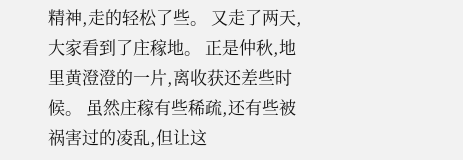精神,走的轻松了些。 又走了两天,大家看到了庄稼地。 正是仲秋,地里黄澄澄的一片,离收获还差些时候。 虽然庄稼有些稀疏,还有些被祸害过的凌乱,但让这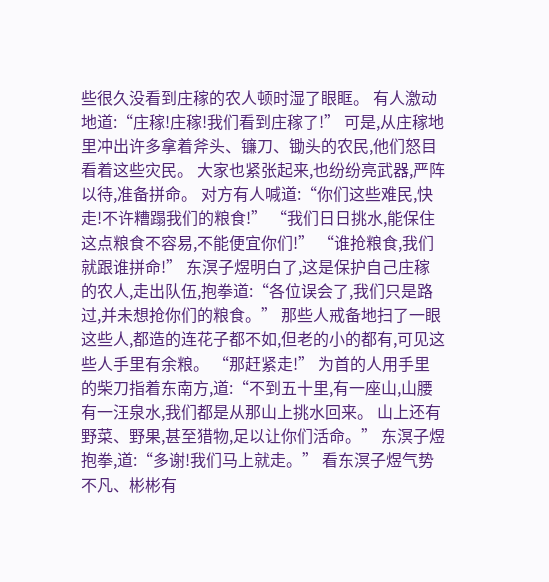些很久没看到庄稼的农人顿时湿了眼眶。 有人激动地道:“庄稼!庄稼!我们看到庄稼了!” 可是,从庄稼地里冲出许多拿着斧头、镰刀、锄头的农民,他们怒目看着这些灾民。 大家也紧张起来,也纷纷亮武器,严阵以待,准备拼命。 对方有人喊道:“你们这些难民,快走!不许糟蹋我们的粮食!” “我们日日挑水,能保住这点粮食不容易,不能便宜你们!” “谁抢粮食,我们就跟谁拼命!” 东溟子煜明白了,这是保护自己庄稼的农人,走出队伍,抱拳道:“各位误会了,我们只是路过,并未想抢你们的粮食。” 那些人戒备地扫了一眼这些人,都造的连花子都不如,但老的小的都有,可见这些人手里有余粮。 “那赶紧走!” 为首的人用手里的柴刀指着东南方,道:“不到五十里,有一座山,山腰有一汪泉水,我们都是从那山上挑水回来。 山上还有野菜、野果,甚至猎物,足以让你们活命。” 东溟子煜抱拳,道:“多谢!我们马上就走。” 看东溟子煜气势不凡、彬彬有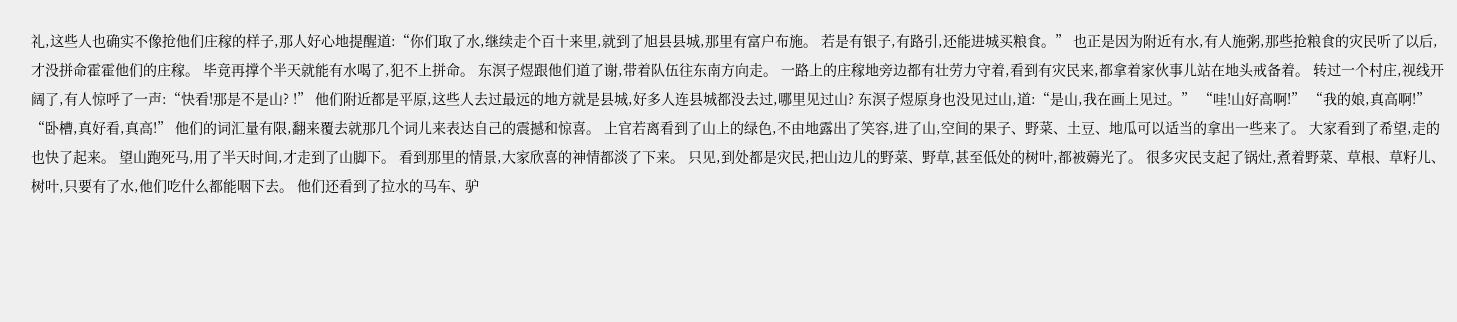礼,这些人也确实不像抢他们庄稼的样子,那人好心地提醒道:“你们取了水,继续走个百十来里,就到了旭县县城,那里有富户布施。 若是有银子,有路引,还能进城买粮食。” 也正是因为附近有水,有人施粥,那些抢粮食的灾民听了以后,才没拼命霍霍他们的庄稼。 毕竟再撑个半天就能有水喝了,犯不上拼命。 东溟子煜跟他们道了谢,带着队伍往东南方向走。 一路上的庄稼地旁边都有壮劳力守着,看到有灾民来,都拿着家伙事儿站在地头戒备着。 转过一个村庄,视线开阔了,有人惊呼了一声:“快看!那是不是山? !” 他们附近都是平原,这些人去过最远的地方就是县城,好多人连县城都没去过,哪里见过山? 东溟子煜原身也没见过山,道:“是山,我在画上见过。” “哇!山好高啊!” “我的娘,真高啊!” “卧槽,真好看,真高!” 他们的词汇量有限,翻来覆去就那几个词儿来表达自己的震撼和惊喜。 上官若离看到了山上的绿色,不由地露出了笑容,进了山,空间的果子、野菜、土豆、地瓜可以适当的拿出一些来了。 大家看到了希望,走的也快了起来。 望山跑死马,用了半天时间,才走到了山脚下。 看到那里的情景,大家欣喜的神情都淡了下来。 只见,到处都是灾民,把山边儿的野菜、野草,甚至低处的树叶,都被薅光了。 很多灾民支起了锅灶,煮着野菜、草根、草籽儿、树叶,只要有了水,他们吃什么都能咽下去。 他们还看到了拉水的马车、驴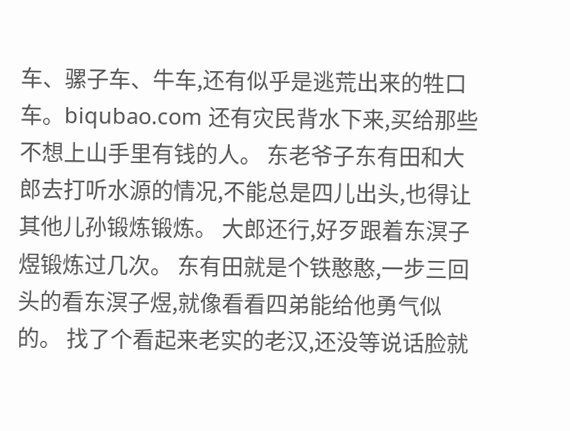车、骡子车、牛车,还有似乎是逃荒出来的牲口车。biqubao.com 还有灾民背水下来,买给那些不想上山手里有钱的人。 东老爷子东有田和大郎去打听水源的情况,不能总是四儿出头,也得让其他儿孙锻炼锻炼。 大郎还行,好歹跟着东溟子煜锻炼过几次。 东有田就是个铁憨憨,一步三回头的看东溟子煜,就像看看四弟能给他勇气似的。 找了个看起来老实的老汉,还没等说话脸就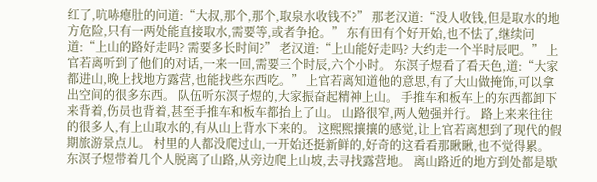红了,吭哧瘪肚的问道:“大叔,那个,那个,取泉水收钱不?” 那老汉道:“没人收钱,但是取水的地方危险,只有一两处能直接取水,需要等,或者争抢。” 东有田有个好开始,也不怯了,继续问道:“上山的路好走吗? 需要多长时间?” 老汉道:“上山能好走吗? 大约走一个半时辰吧。” 上官若离听到了他们的对话,一来一回,需要三个时辰,六个小时。 东溟子煜看了看天色,道:“大家都进山,晚上找地方露营,也能找些东西吃。” 上官若离知道他的意思,有了大山做掩饰,可以拿出空间的很多东西。 队伍听东溟子煜的,大家振奋起精神上山。 手推车和板车上的东西都卸下来背着,伤员也背着,甚至手推车和板车都抬上了山。 山路很窄,两人勉强并行。 路上来来往往的很多人,有上山取水的,有从山上背水下来的。 这熙熙攘攘的感觉,让上官若离想到了现代的假期旅游景点儿。 村里的人都没爬过山,一开始还挺新鲜的,好奇的这看看那瞅瞅,也不觉得累。 东溟子煜带着几个人脱离了山路,从旁边爬上山坡,去寻找露营地。 离山路近的地方到处都是歇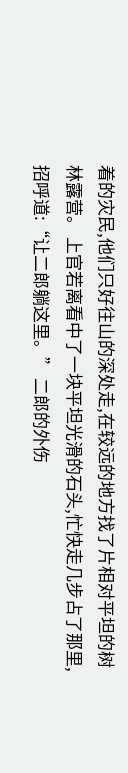着的灾民,他们只好往山的深处走,在较远的地方找了片相对平坦的树林露营。 上官若离看中了一块平坦光滑的石头,忙快走几步占了那里,招呼道:“让二郎躺这里。” 二郎的外伤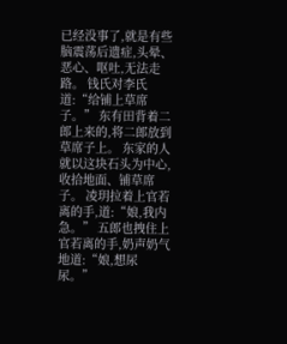已经没事了,就是有些脑震荡后遗症,头晕、恶心、呕吐,无法走路。 钱氏对李氏道:“给铺上草席子。” 东有田背着二郎上来的,将二郎放到草席子上。 东家的人就以这块石头为中心,收拾地面、铺草席子。 凌玥拉着上官若离的手,道:“娘,我内急。” 五郎也拽住上官若离的手,奶声奶气地道:“娘,想尿尿。”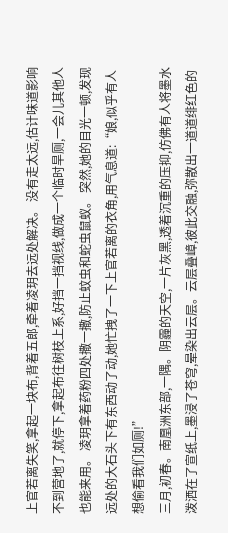上官若离失笑,拿起一块布,背着五郎,牵着凌玥去远处解决。 没有走太远,估计味道影响不到营地了,就停下,拿起布往树枝上系,好挡一挡视线,做成一个临时旱厕,一会儿其他人也能来用。 凌玥拿着药粉四处撒一撒,防止蚊虫和蛇虫鼠蚁。 突然,她的目光一顿,发现远处的大石头下有东西动了动,她忙拽了一下上官若离的衣角,用气息道:“娘,似乎有人想偷看我们如厕!”
三月,初春。南凰洲东部,一隅。阴霾的天空,一片灰黑,透着沉重的压抑,仿佛有人将墨水泼洒在了宣纸上,墨浸了苍穹,晕染出云层。云层叠嶂,彼此交融,弥散出一道道绯红色的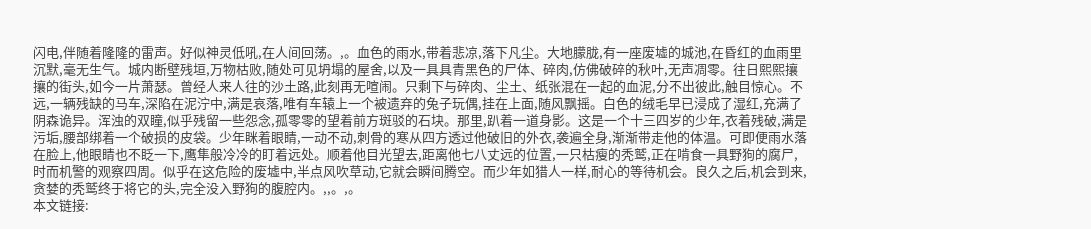闪电,伴随着隆隆的雷声。好似神灵低吼,在人间回荡。,。血色的雨水,带着悲凉,落下凡尘。大地朦胧,有一座废墟的城池,在昏红的血雨里沉默,毫无生气。城内断壁残垣,万物枯败,随处可见坍塌的屋舍,以及一具具青黑色的尸体、碎肉,仿佛破碎的秋叶,无声凋零。往日熙熙攘攘的街头,如今一片萧瑟。曾经人来人往的沙土路,此刻再无喧闹。只剩下与碎肉、尘土、纸张混在一起的血泥,分不出彼此,触目惊心。不远,一辆残缺的马车,深陷在泥泞中,满是哀落,唯有车辕上一个被遗弃的兔子玩偶,挂在上面,随风飘摇。白色的绒毛早已浸成了湿红,充满了阴森诡异。浑浊的双瞳,似乎残留一些怨念,孤零零的望着前方斑驳的石块。那里,趴着一道身影。这是一个十三四岁的少年,衣着残破,满是污垢,腰部绑着一个破损的皮袋。少年眯着眼睛,一动不动,刺骨的寒从四方透过他破旧的外衣,袭遍全身,渐渐带走他的体温。可即便雨水落在脸上,他眼睛也不眨一下,鹰隼般冷冷的盯着远处。顺着他目光望去,距离他七八丈远的位置,一只枯瘦的秃鹫,正在啃食一具野狗的腐尸,时而机警的观察四周。似乎在这危险的废墟中,半点风吹草动,它就会瞬间腾空。而少年如猎人一样,耐心的等待机会。良久之后,机会到来,贪婪的秃鹫终于将它的头,完全没入野狗的腹腔内。,,。,。
本文链接: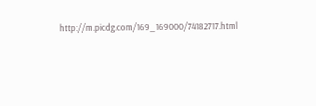http://m.picdg.com/169_169000/74182717.html